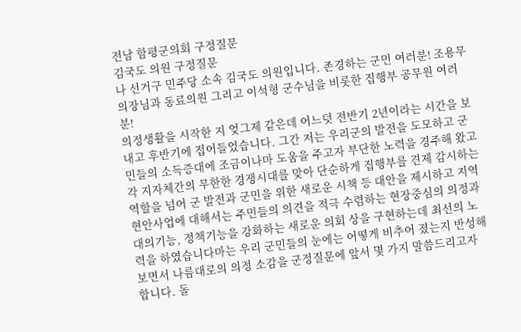전남 함평군의회 구정질문
김국도 의원 구정질문
나 선거구 민주당 소속 김국도 의원입니다. 존경하는 군민 여러분! 조용무 의장님과 동료의원 그리고 이석형 군수님을 비롯한 집행부 공무원 여러분!
의정생활을 시작한 지 엊그제 같은데 어느덧 전반기 2년이라는 시간을 보내고 후반기에 접어들었습니다. 그간 저는 우리군의 발전을 도모하고 군민들의 소득증대에 조금이나마 도움을 주고자 부단한 노력을 경주해 왔고 각 지자체간의 무한한 경쟁시대를 맞아 단순하게 집행부를 견제 감시하는 역할을 넘어 군 발전과 군민을 위한 새로운 시책 등 대안을 제시하고 지역 현안사업에 대해서는 주민들의 의견을 적극 수렴하는 현장중심의 의정과 대의기능, 정책기능을 강화하는 새로운 의회 상을 구현하는데 최선의 노력을 하였습니다마는 우리 군민들의 눈에는 어떻게 비추어 졌는지 반성해 보면서 나름대로의 의정 소감을 군정질문에 앞서 몇 가지 말씀드리고자 합니다. 돌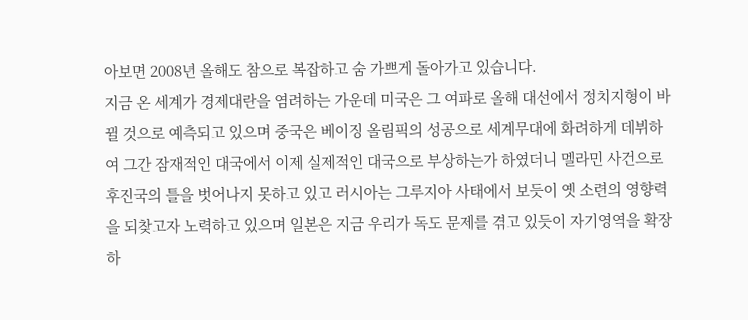아보면 2008년 올해도 참으로 복잡하고 숨 가쁘게 돌아가고 있습니다.
지금 온 세계가 경제대란을 염려하는 가운데 미국은 그 여파로 올해 대선에서 정치지형이 바뀔 것으로 예측되고 있으며 중국은 베이징 올림픽의 성공으로 세계무대에 화려하게 데뷔하여 그간 잠재적인 대국에서 이제 실제적인 대국으로 부상하는가 하였더니 멜라민 사건으로 후진국의 틀을 벗어나지 못하고 있고 러시아는 그루지아 사태에서 보듯이 옛 소련의 영향력을 되찾고자 노력하고 있으며 일본은 지금 우리가 독도 문제를 겪고 있듯이 자기영역을 확장하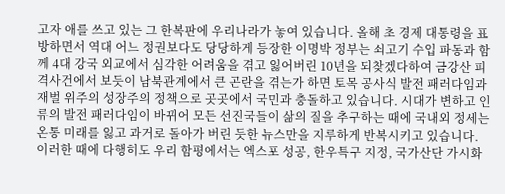고자 애를 쓰고 있는 그 한복판에 우리나라가 놓여 있습니다. 올해 초 경제 대통령을 표방하면서 역대 어느 정권보다도 당당하게 등장한 이명박 정부는 쇠고기 수입 파동과 함께 4대 강국 외교에서 심각한 어려움을 겪고 잃어버린 10년을 되찾겠다하여 금강산 피격사건에서 보듯이 남북관계에서 큰 곤란을 겪는가 하면 토목 공사식 발전 패러다임과 재벌 위주의 성장주의 정책으로 곳곳에서 국민과 충돌하고 있습니다. 시대가 변하고 인류의 발전 패러다임이 바뀌어 모든 선진국들이 삶의 질을 추구하는 때에 국내외 정세는 온통 미래를 잃고 과거로 돌아가 버린 듯한 뉴스만을 지루하게 반복시키고 있습니다.
이러한 때에 다행히도 우리 함평에서는 엑스포 성공, 한우특구 지정, 국가산단 가시화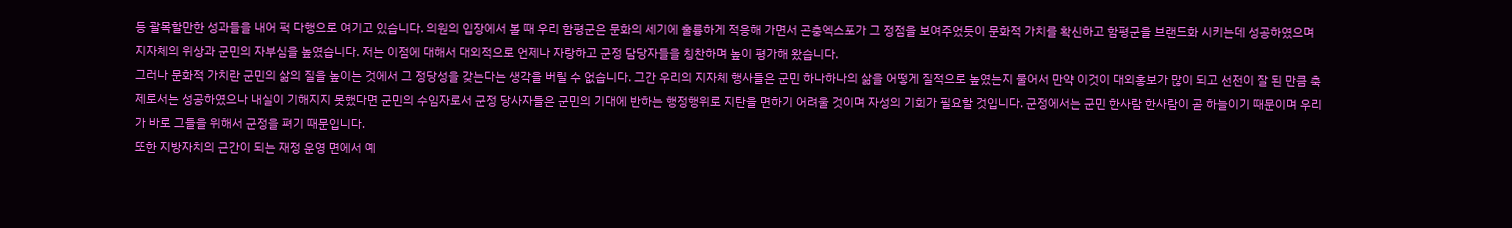등 괄목할만한 성과들을 내어 퍽 다행으로 여기고 있습니다. 의원의 입장에서 볼 때 우리 함평군은 문화의 세기에 훌륭하게 적응해 가면서 곤충엑스포가 그 정점을 보여주었듯이 문화적 가치를 확신하고 함평군을 브랜드화 시키는데 성공하였으며 지자체의 위상과 군민의 자부심을 높였습니다. 저는 이점에 대해서 대외적으로 언제나 자랑하고 군정 담당자들을 칭찬하며 높이 평가해 왔습니다.
그러나 문화적 가치란 군민의 삶의 질을 높이는 것에서 그 정당성을 갖는다는 생각을 버릴 수 없습니다. 그간 우리의 지자체 행사들은 군민 하나하나의 삶을 어떻게 질적으로 높였는지 물어서 만약 이것이 대외홍보가 많이 되고 선전이 잘 된 만큼 축제로서는 성공하였으나 내실이 기해지지 못했다면 군민의 수임자로서 군정 당사자들은 군민의 기대에 반하는 행정행위로 지탄을 면하기 어려울 것이며 자성의 기회가 필요할 것입니다. 군정에서는 군민 한사람 한사람이 곧 하늘이기 때문이며 우리가 바로 그들을 위해서 군정을 펴기 때문입니다.
또한 지방자치의 근간이 되는 재정 운영 면에서 예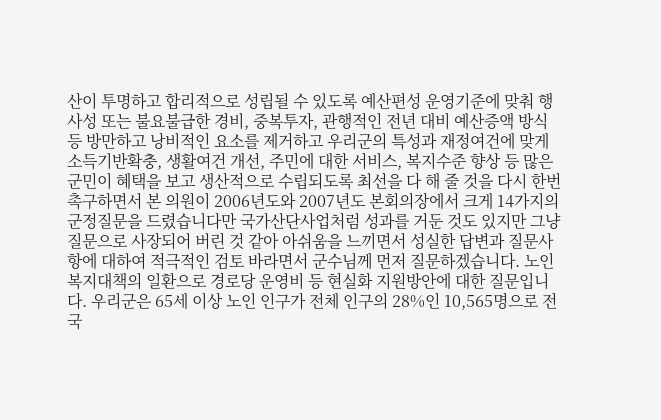산이 투명하고 합리적으로 성립될 수 있도록 예산편성 운영기준에 맞춰 행사성 또는 불요불급한 경비, 중복투자, 관행적인 전년 대비 예산증액 방식 등 방만하고 낭비적인 요소를 제거하고 우리군의 특성과 재정여건에 맞게 소득기반확충, 생활여건 개선, 주민에 대한 서비스, 복지수준 향상 등 많은 군민이 혜택을 보고 생산적으로 수립되도록 최선을 다 해 줄 것을 다시 한번 촉구하면서 본 의원이 2006년도와 2007년도 본회의장에서 크게 14가지의 군정질문을 드렸습니다만 국가산단사업처럼 성과를 거둔 것도 있지만 그냥 질문으로 사장되어 버린 것 같아 아쉬움을 느끼면서 성실한 답변과 질문사항에 대하여 적극적인 검토 바라면서 군수님께 먼저 질문하겠습니다. 노인복지대책의 일환으로 경로당 운영비 등 현실화 지원방안에 대한 질문입니다. 우리군은 65세 이상 노인 인구가 전체 인구의 28%인 10,565명으로 전국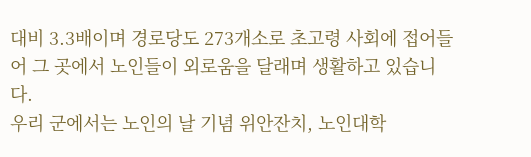대비 3.3배이며 경로당도 273개소로 초고령 사회에 접어들어 그 곳에서 노인들이 외로움을 달래며 생활하고 있습니다.
우리 군에서는 노인의 날 기념 위안잔치, 노인대학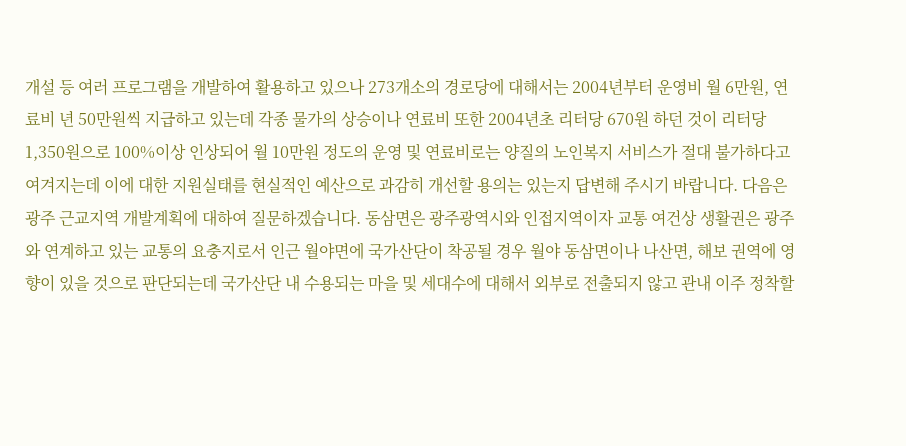개설 등 여러 프로그램을 개발하여 활용하고 있으나 273개소의 경로당에 대해서는 2004년부터 운영비 월 6만원, 연료비 년 50만원씩 지급하고 있는데 각종 물가의 상승이나 연료비 또한 2004년초 리터당 670원 하던 것이 리터당 1,350원으로 100%이상 인상되어 월 10만원 정도의 운영 및 연료비로는 양질의 노인복지 서비스가 절대 불가하다고 여겨지는데 이에 대한 지원실태를 현실적인 예산으로 과감히 개선할 용의는 있는지 답변해 주시기 바랍니다. 다음은 광주 근교지역 개발계획에 대하여 질문하겠습니다. 동삼면은 광주광역시와 인접지역이자 교통 여건상 생활권은 광주와 연계하고 있는 교통의 요충지로서 인근 월야면에 국가산단이 착공될 경우 월야 동삼면이나 나산면, 해보 권역에 영향이 있을 것으로 판단되는데 국가산단 내 수용되는 마을 및 세대수에 대해서 외부로 전출되지 않고 관내 이주 정착할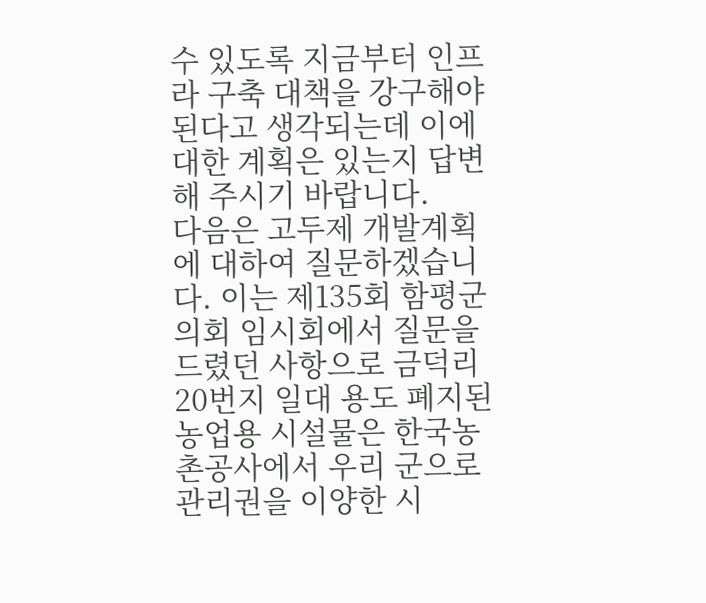수 있도록 지금부터 인프라 구축 대책을 강구해야 된다고 생각되는데 이에 대한 계획은 있는지 답변해 주시기 바랍니다.
다음은 고두제 개발계획에 대하여 질문하겠습니다. 이는 제135회 함평군의회 임시회에서 질문을 드렸던 사항으로 금덕리 20번지 일대 용도 폐지된 농업용 시설물은 한국농촌공사에서 우리 군으로 관리권을 이양한 시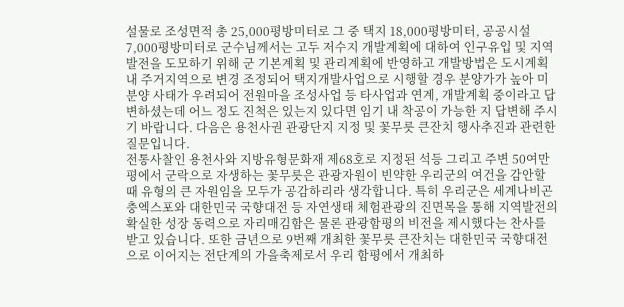설물로 조성면적 총 25,000평방미터로 그 중 택지 18,000평방미터, 공공시설 7,000평방미터로 군수님께서는 고두 저수지 개발계획에 대하여 인구유입 및 지역발전을 도모하기 위해 군 기본계획 및 관리계획에 반영하고 개발방법은 도시계획 내 주거지역으로 변경 조정되어 택지개발사업으로 시행할 경우 분양가가 높아 미분양 사태가 우려되어 전원마을 조성사업 등 타사업과 연계, 개발계획 중이라고 답변하셨는데 어느 정도 진척은 있는지 있다면 임기 내 착공이 가능한 지 답변해 주시기 바랍니다. 다음은 용천사권 관광단지 지정 및 꽃무릇 큰잔치 행사추진과 관련한 질문입니다.
전통사찰인 용천사와 지방유형문화재 제68호로 지정된 석등 그리고 주변 50여만평에서 군락으로 자생하는 꽃무릇은 관광자원이 빈약한 우리군의 여건을 감안할 때 유형의 큰 자원임을 모두가 공감하리라 생각합니다. 특히 우리군은 세계나비곤충엑스포와 대한민국 국향대전 등 자연생태 체험관광의 진면목을 통해 지역발전의 확실한 성장 동력으로 자리매김함은 물론 관광함평의 비전을 제시했다는 찬사를 받고 있습니다. 또한 금년으로 9번째 개최한 꽃무릇 큰잔치는 대한민국 국향대전으로 이어지는 전단계의 가을축제로서 우리 함평에서 개최하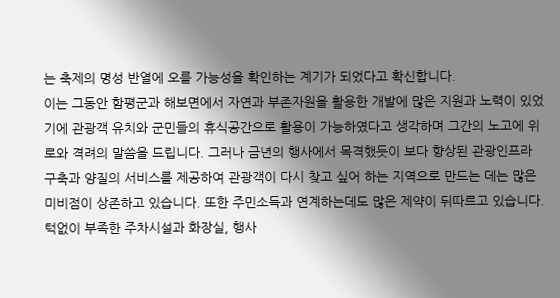는 축제의 명성 반열에 오를 가능성을 확인하는 계기가 되었다고 확신합니다.
이는 그동안 함평군과 해보면에서 자연과 부존자원을 활용한 개발에 많은 지원과 노력이 있었기에 관광객 유치와 군민들의 휴식공간으로 활용이 가능하였다고 생각하며 그간의 노고에 위로와 격려의 말씀을 드립니다. 그러나 금년의 행사에서 목격했듯이 보다 향상된 관광인프라 구축과 양질의 서비스를 제공하여 관광객이 다시 찾고 싶어 하는 지역으로 만드는 데는 많은 미비점이 상존하고 있습니다. 또한 주민소득과 연계하는데도 많은 제약이 뒤따르고 있습니다.
턱없이 부족한 주차시설과 화장실, 행사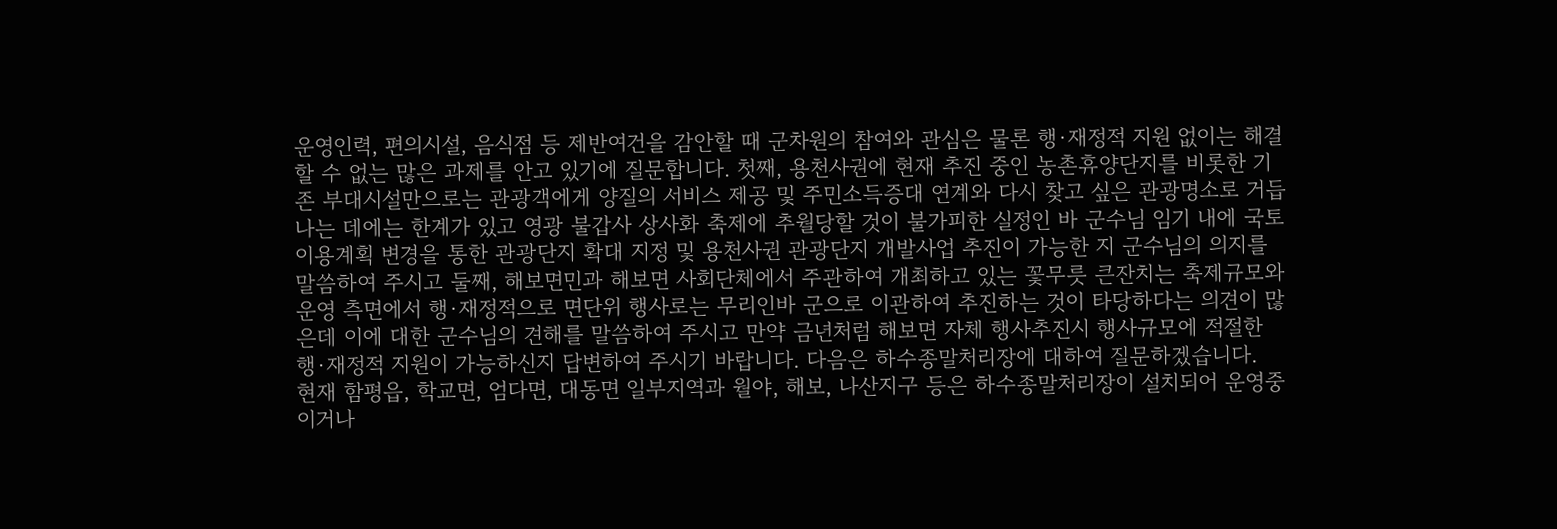운영인력, 편의시설, 음식점 등 제반여건을 감안할 때 군차원의 참여와 관심은 물론 행·재정적 지원 없이는 해결할 수 없는 많은 과제를 안고 있기에 질문합니다. 첫째, 용천사권에 현재 추진 중인 농촌휴양단지를 비롯한 기존 부대시설만으로는 관광객에게 양질의 서비스 제공 및 주민소득증대 연계와 다시 찾고 싶은 관광명소로 거듭나는 데에는 한계가 있고 영광 불갑사 상사화 축제에 추월당할 것이 불가피한 실정인 바 군수님 임기 내에 국토이용계획 변경을 통한 관광단지 확대 지정 및 용천사권 관광단지 개발사업 추진이 가능한 지 군수님의 의지를 말씀하여 주시고 둘째, 해보면민과 해보면 사회단체에서 주관하여 개최하고 있는 꽃무릇 큰잔치는 축제규모와 운영 측면에서 행·재정적으로 면단위 행사로는 무리인바 군으로 이관하여 추진하는 것이 타당하다는 의견이 많은데 이에 대한 군수님의 견해를 말씀하여 주시고 만약 금년처럼 해보면 자체 행사추진시 행사규모에 적절한 행·재정적 지원이 가능하신지 답변하여 주시기 바랍니다. 다음은 하수종말처리장에 대하여 질문하겠습니다.
현재 함평읍, 학교면, 엄다면, 대동면 일부지역과 월야, 해보, 나산지구 등은 하수종말처리장이 설치되어 운영중이거나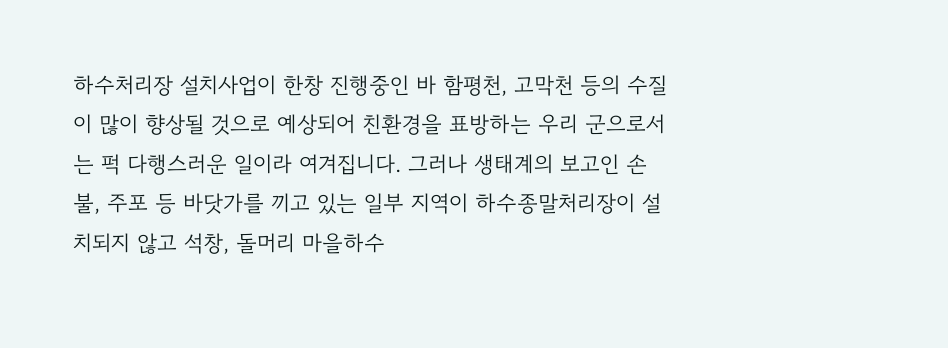하수처리장 설치사업이 한창 진행중인 바 함평천, 고막천 등의 수질이 많이 향상될 것으로 예상되어 친환경을 표방하는 우리 군으로서는 퍽 다행스러운 일이라 여겨집니다. 그러나 생태계의 보고인 손불, 주포 등 바닷가를 끼고 있는 일부 지역이 하수종말처리장이 설치되지 않고 석창, 돌머리 마을하수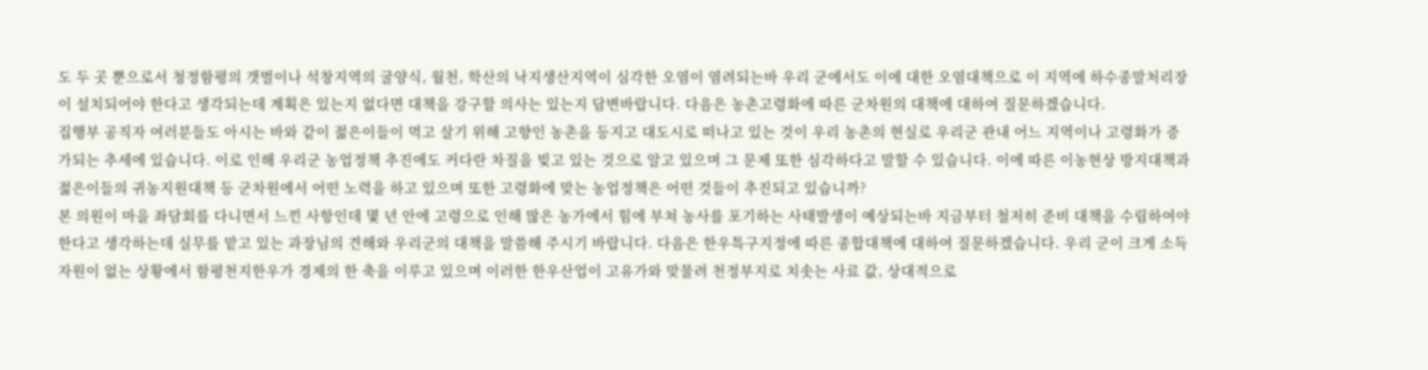도 두 곳 뿐으로서 청정함평의 갯벌이나 석창지역의 굴양식, 월천, 학산의 낙지생산지역이 심각한 오염이 염려되는바 우리 군에서도 이에 대한 오염대책으로 이 지역에 하수종말처리장이 설치되어야 한다고 생각되는데 계획은 있는지 없다면 대책을 강구할 의사는 있는지 답변바랍니다. 다음은 농촌고령화에 따른 군차원의 대책에 대하여 질문하겠습니다.
집행부 공직자 여러분들도 아시는 바와 같이 젊은이들이 먹고 살기 위해 고향인 농촌을 등지고 대도시로 떠나고 있는 것이 우리 농촌의 현실로 우리군 관내 어느 지역이나 고령화가 증가되는 추세에 있습니다. 이로 인해 우리군 농업정책 추진에도 커다란 차질을 빚고 있는 것으로 알고 있으며 그 문제 또한 심각하다고 말할 수 있습니다. 이에 따른 이농현상 방지대책과 젊은이들의 귀농지원대책 등 군차원에서 어떤 노력을 하고 있으며 또한 고령화에 맞는 농업정책은 어떤 것들이 추진되고 있습니까?
본 의원이 마을 좌담회를 다니면서 느낀 사항인데 몇 년 안에 고령으로 인해 많은 농가에서 힘에 부쳐 농사를 포기하는 사태발생이 예상되는바 지금부터 철저히 준비 대책을 수립하여야 한다고 생각하는데 실무를 맡고 있는 과장님의 견해와 우리군의 대책을 말씀해 주시기 바랍니다. 다음은 한우특구지정에 따른 종합대책에 대하여 질문하겠습니다. 우리 군이 크게 소득자원이 없는 상황에서 함평천지한우가 경제의 한 축을 이루고 있으며 이러한 한우산업이 고유가와 맞물려 천정부지로 치솟는 사료 값, 상대적으로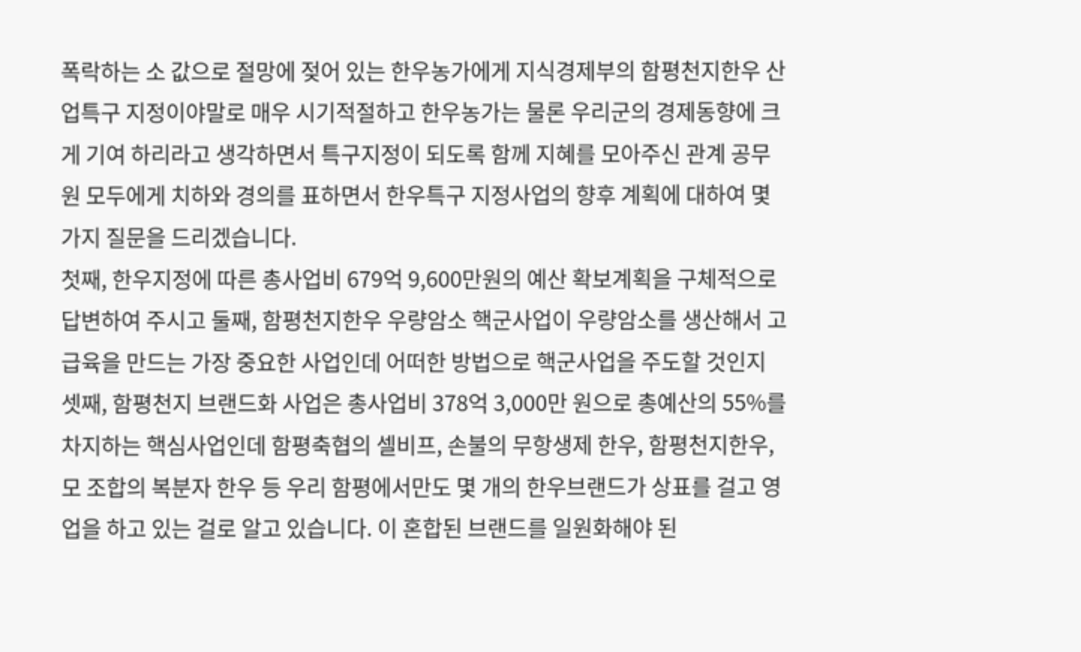폭락하는 소 값으로 절망에 젖어 있는 한우농가에게 지식경제부의 함평천지한우 산업특구 지정이야말로 매우 시기적절하고 한우농가는 물론 우리군의 경제동향에 크게 기여 하리라고 생각하면서 특구지정이 되도록 함께 지혜를 모아주신 관계 공무원 모두에게 치하와 경의를 표하면서 한우특구 지정사업의 향후 계획에 대하여 몇 가지 질문을 드리겠습니다.
첫째, 한우지정에 따른 총사업비 679억 9,600만원의 예산 확보계획을 구체적으로 답변하여 주시고 둘째, 함평천지한우 우량암소 핵군사업이 우량암소를 생산해서 고급육을 만드는 가장 중요한 사업인데 어떠한 방법으로 핵군사업을 주도할 것인지 셋째, 함평천지 브랜드화 사업은 총사업비 378억 3,000만 원으로 총예산의 55%를 차지하는 핵심사업인데 함평축협의 셀비프, 손불의 무항생제 한우, 함평천지한우, 모 조합의 복분자 한우 등 우리 함평에서만도 몇 개의 한우브랜드가 상표를 걸고 영업을 하고 있는 걸로 알고 있습니다. 이 혼합된 브랜드를 일원화해야 된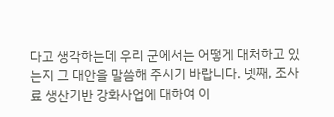다고 생각하는데 우리 군에서는 어떻게 대처하고 있는지 그 대안을 말씀해 주시기 바랍니다. 넷째, 조사료 생산기반 강화사업에 대하여 이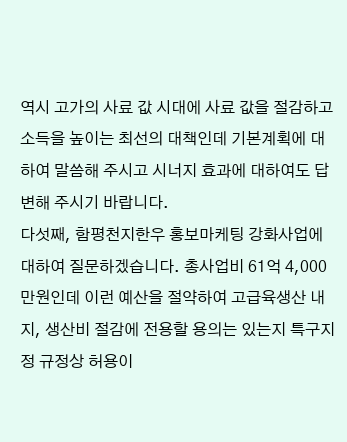역시 고가의 사료 값 시대에 사료 값을 절감하고 소득을 높이는 최선의 대책인데 기본계획에 대하여 말씀해 주시고 시너지 효과에 대하여도 답변해 주시기 바랍니다.
다섯째, 함평천지한우 홍보마케팅 강화사업에 대하여 질문하겠습니다. 총사업비 61억 4,000만원인데 이런 예산을 절약하여 고급육생산 내지, 생산비 절감에 전용할 용의는 있는지 특구지정 규정상 허용이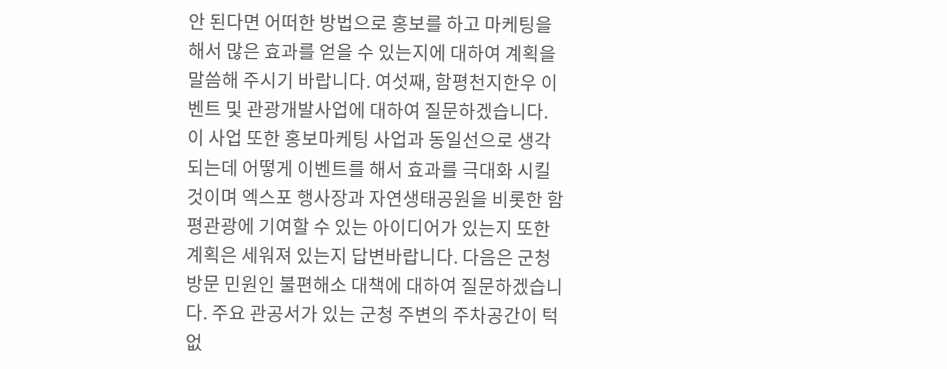안 된다면 어떠한 방법으로 홍보를 하고 마케팅을 해서 많은 효과를 얻을 수 있는지에 대하여 계획을 말씀해 주시기 바랍니다. 여섯째, 함평천지한우 이벤트 및 관광개발사업에 대하여 질문하겠습니다.
이 사업 또한 홍보마케팅 사업과 동일선으로 생각되는데 어떻게 이벤트를 해서 효과를 극대화 시킬 것이며 엑스포 행사장과 자연생태공원을 비롯한 함평관광에 기여할 수 있는 아이디어가 있는지 또한 계획은 세워져 있는지 답변바랍니다. 다음은 군청방문 민원인 불편해소 대책에 대하여 질문하겠습니다. 주요 관공서가 있는 군청 주변의 주차공간이 턱없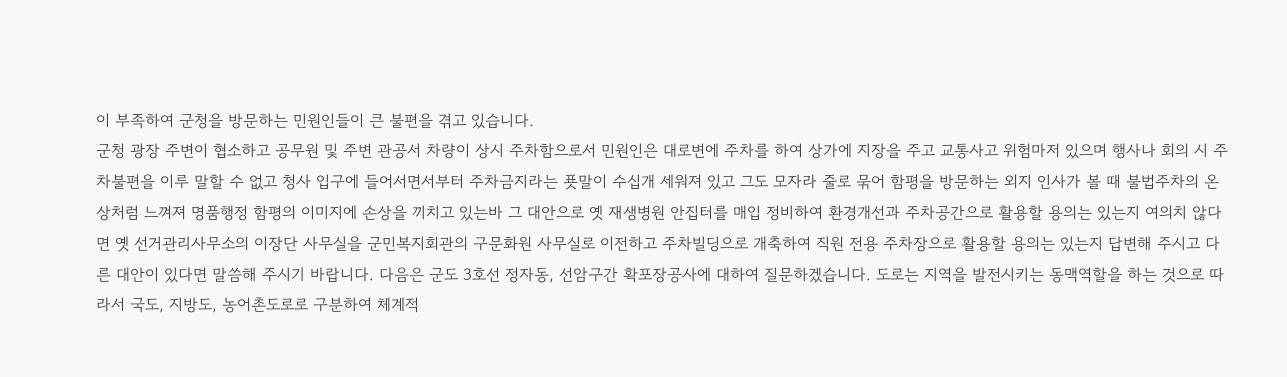이 부족하여 군청을 방문하는 민원인들이 큰 불편을 겪고 있습니다.
군청 광장 주변이 협소하고 공무원 및 주변 관공서 차량이 상시 주차함으로서 민원인은 대로변에 주차를 하여 상가에 지장을 주고 교통사고 위험마저 있으며 행사나 회의 시 주차불편을 이루 말할 수 없고 청사 입구에 들어서면서부터 주차금지라는 푯말이 수십개 세워져 있고 그도 모자라 줄로 묶어 함평을 방문하는 외지 인사가 볼 때 불법주차의 온상처럼 느껴져 명품행정 함평의 이미지에 손상을 끼치고 있는바 그 대안으로 옛 재생병원 안집터를 매입 정비하여 환경개선과 주차공간으로 활용할 용의는 있는지 여의치 않다면 옛 선거관리사무소의 이장단 사무실을 군민복지회관의 구문화원 사무실로 이전하고 주차빌딩으로 개축하여 직원 전용 주차장으로 활용할 용의는 있는지 답변해 주시고 다른 대안이 있다면 말씀해 주시기 바랍니다. 다음은 군도 3호선 정자동, 선암구간 확포장공사에 대하여 질문하겠습니다. 도로는 지역을 발전시키는 동맥역할을 하는 것으로 따라서 국도, 지방도, 농어촌도로로 구분하여 체계적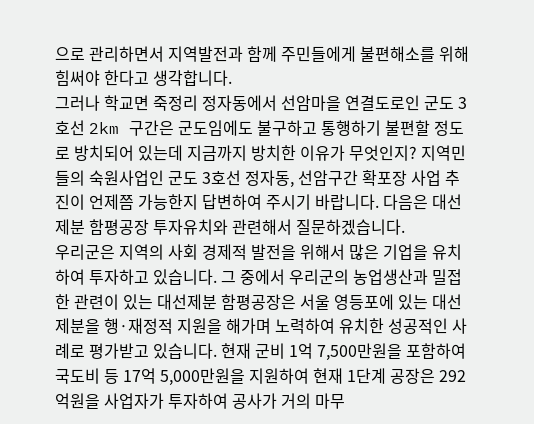으로 관리하면서 지역발전과 함께 주민들에게 불편해소를 위해 힘써야 한다고 생각합니다.
그러나 학교면 죽정리 정자동에서 선암마을 연결도로인 군도 3호선 2km 구간은 군도임에도 불구하고 통행하기 불편할 정도로 방치되어 있는데 지금까지 방치한 이유가 무엇인지? 지역민들의 숙원사업인 군도 3호선 정자동, 선암구간 확포장 사업 추진이 언제쯤 가능한지 답변하여 주시기 바랍니다. 다음은 대선제분 함평공장 투자유치와 관련해서 질문하겠습니다.
우리군은 지역의 사회 경제적 발전을 위해서 많은 기업을 유치하여 투자하고 있습니다. 그 중에서 우리군의 농업생산과 밀접한 관련이 있는 대선제분 함평공장은 서울 영등포에 있는 대선제분을 행·재정적 지원을 해가며 노력하여 유치한 성공적인 사례로 평가받고 있습니다. 현재 군비 1억 7,500만원을 포함하여 국도비 등 17억 5,000만원을 지원하여 현재 1단계 공장은 292억원을 사업자가 투자하여 공사가 거의 마무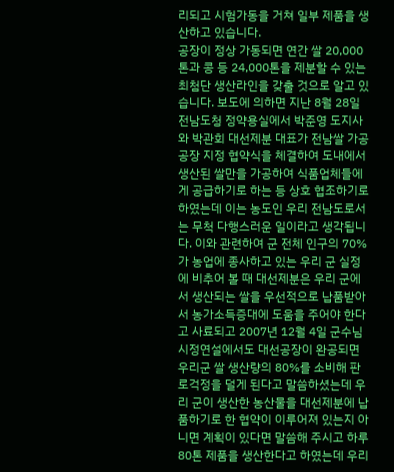리되고 시험가동을 거쳐 일부 제품을 생산하고 있습니다.
공장이 정상 가동되면 연간 쌀 20,000톤과 콩 등 24,000톤을 제분할 수 있는 최첨단 생산라인을 갖출 것으로 알고 있습니다. 보도에 의하면 지난 8월 28일 전남도청 정약용실에서 박준영 도지사와 박관회 대선제분 대표가 전남쌀 가공공장 지정 협약식을 체결하여 도내에서 생산된 쌀만을 가공하여 식품업체들에게 공급하기로 하는 등 상호 협조하기로 하였는데 이는 농도인 우리 전남도로서는 무척 다행스러운 일이라고 생각됩니다. 이와 관련하여 군 전체 인구의 70%가 농업에 종사하고 있는 우리 군 실정에 비추어 볼 때 대선제분은 우리 군에서 생산되는 쌀을 우선적으로 납품받아서 농가소득증대에 도움을 주어야 한다고 사료되고 2007년 12월 4일 군수님 시정연설에서도 대선공장이 완공되면 우리군 쌀 생산량의 80%를 소비해 판로걱정을 덜게 된다고 말씀하셨는데 우리 군이 생산한 농산물을 대선제분에 납품하기로 한 협약이 이루어져 있는지 아니면 계획이 있다면 말씀해 주시고 하루 80톤 제품을 생산한다고 하였는데 우리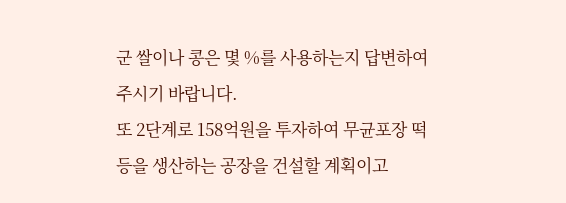군 쌀이나 콩은 몇 %를 사용하는지 답변하여 주시기 바랍니다.
또 2단계로 158억원을 투자하여 무균포장 떡 등을 생산하는 공장을 건설할 계획이고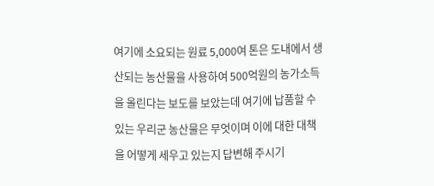여기에 소요되는 원료 5,000여 톤은 도내에서 생산되는 농산물을 사용하여 500억원의 농가소득을 올린다는 보도를 보았는데 여기에 납품할 수 있는 우리군 농산물은 무엇이며 이에 대한 대책을 어떻게 세우고 있는지 답변해 주시기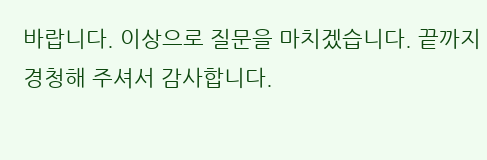바랍니다. 이상으로 질문을 마치겠습니다. 끝까지 경청해 주셔서 감사합니다.